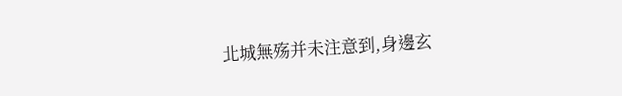北城無殇并未注意到,身邊玄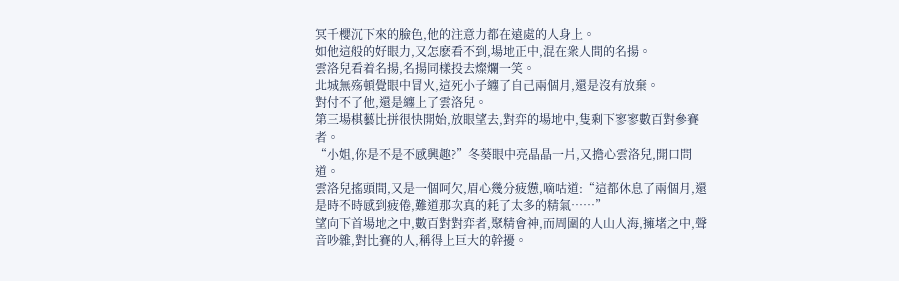冥千櫻沉下來的臉色,他的注意力都在遠處的人身上。
如他這般的好眼力,又怎麽看不到,場地正中,混在衆人間的名揚。
雲洛兒看着名揚,名揚同樣投去燦爛一笑。
北城無殇頓覺眼中冒火,這死小子纏了自己兩個月,還是沒有放棄。
對付不了他,還是纏上了雲洛兒。
第三場棋藝比拼很快開始,放眼望去,對弈的場地中,隻剩下寥寥數百對參賽者。
“小姐,你是不是不感興趣?”冬葵眼中亮晶晶一片,又擔心雲洛兒,開口問道。
雲洛兒搖頭間,又是一個呵欠,眉心幾分疲憊,嘀咕道:“這都休息了兩個月,還是時不時感到疲倦,難道那次真的耗了太多的精氣……”
望向下首場地之中,數百對對弈者,聚精會神,而周圍的人山人海,擁堵之中,聲音吵雜,對比賽的人,稱得上巨大的幹擾。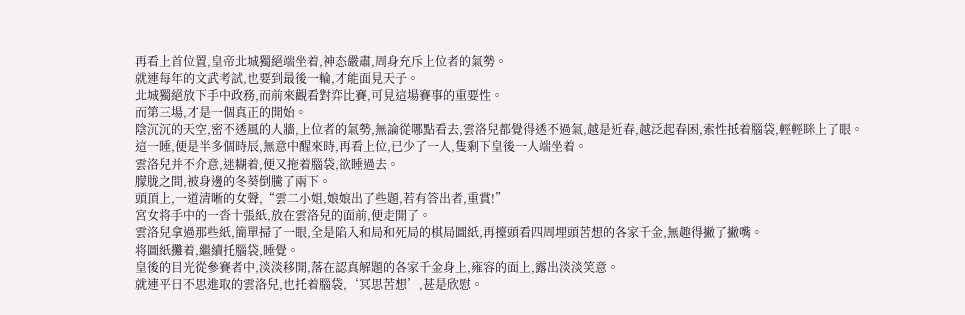再看上首位置,皇帝北城獨絕端坐着,神态嚴肅,周身充斥上位者的氣勢。
就連每年的文武考試,也要到最後一輪,才能面見天子。
北城獨絕放下手中政務,而前來觀看對弈比賽,可見這場賽事的重要性。
而第三場,才是一個真正的開始。
陰沉沉的天空,密不透風的人牆,上位者的氣勢,無論從哪點看去,雲洛兒都覺得透不過氣,越是近春,越泛起春困,索性抵着腦袋,輕輕眯上了眼。
這一睡,便是半多個時辰,無意中醒來時,再看上位,已少了一人,隻剩下皇後一人端坐着。
雲洛兒并不介意,迷糊着,便又拖着腦袋,欲睡過去。
朦胧之間,被身邊的冬葵倒騰了兩下。
頭頂上,一道清晰的女聲,“雲二小姐,娘娘出了些題,若有答出者,重賞!”
宮女将手中的一沓十張紙,放在雲洛兒的面前,便走開了。
雲洛兒拿過那些紙,簡單掃了一眼,全是陷入和局和死局的棋局圖紙,再擡頭看四周埋頭苦想的各家千金,無趣得撇了撇嘴。
将圖紙攤着,繼續托腦袋,睡覺。
皇後的目光從參賽者中,淡淡移開,落在認真解題的各家千金身上,雍容的面上,露出淡淡笑意。
就連平日不思進取的雲洛兒,也托着腦袋,‘冥思苦想’,甚是欣慰。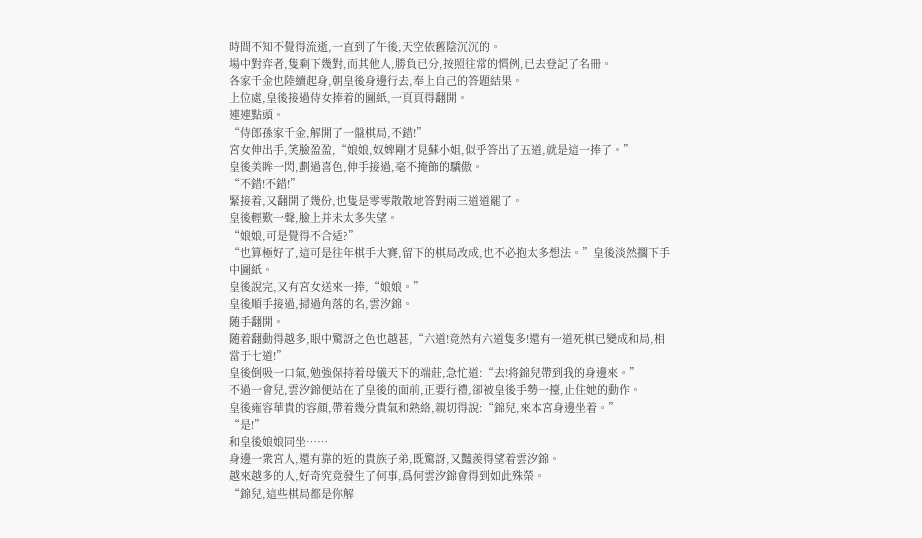時間不知不覺得流逝,一直到了午後,天空依舊陰沉沉的。
場中對弈者,隻剩下幾對,而其他人,勝負已分,按照往常的慣例,已去登記了名冊。
各家千金也陸續起身,朝皇後身邊行去,奉上自己的答題結果。
上位處,皇後接過侍女捧着的圖紙,一頁頁得翻開。
連連點頭。
“侍郎孫家千金,解開了一盤棋局,不錯!”
宮女伸出手,笑臉盈盈,“娘娘,奴婢剛才見蘇小姐,似乎答出了五道,就是這一捧了。”
皇後美眸一閃,劃過喜色,伸手接過,毫不掩飾的驕傲。
“不錯!不錯!”
緊接着,又翻開了幾份,也隻是零零散散地答對兩三道道罷了。
皇後輕歎一聲,臉上并未太多失望。
“娘娘,可是覺得不合适?”
“也算極好了,這可是往年棋手大賽,留下的棋局改成,也不必抱太多想法。”皇後淡然擱下手中圖紙。
皇後說完,又有宮女送來一捧,“娘娘。”
皇後順手接過,掃過角落的名,雲汐錦。
随手翻開。
随着翻動得越多,眼中驚訝之色也越甚,“六道!竟然有六道隻多!還有一道死棋已變成和局,相當于七道!”
皇後倒吸一口氣,勉強保持着母儀天下的端莊,急忙道:“去!将錦兒帶到我的身邊來。”
不過一會兒,雲汐錦便站在了皇後的面前,正要行禮,卻被皇後手勢一擡,止住她的動作。
皇後雍容華貴的容顔,帶着幾分貴氣和熟絡,親切得說:“錦兒,來本宮身邊坐着。”
“是!”
和皇後娘娘同坐……
身邊一衆宮人,還有靠的近的貴族子弟,既驚訝,又豔羨得望着雲汐錦。
越來越多的人,好奇究竟發生了何事,爲何雲汐錦會得到如此殊榮。
“錦兒,這些棋局都是你解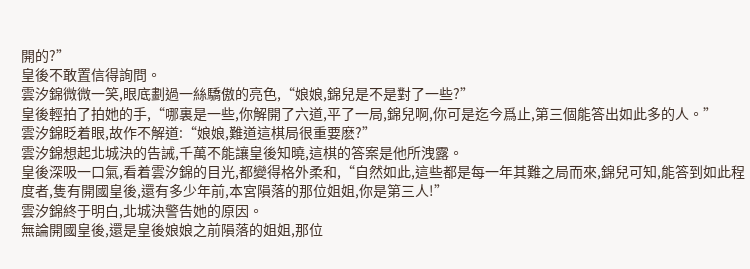開的?”
皇後不敢置信得詢問。
雲汐錦微微一笑,眼底劃過一絲驕傲的亮色,“娘娘,錦兒是不是對了一些?”
皇後輕拍了拍她的手,“哪裏是一些,你解開了六道,平了一局,錦兒啊,你可是迄今爲止,第三個能答出如此多的人。”
雲汐錦眨着眼,故作不解道:“娘娘,難道這棋局很重要麽?”
雲汐錦想起北城決的告誡,千萬不能讓皇後知曉,這棋的答案是他所洩露。
皇後深吸一口氣,看着雲汐錦的目光,都變得格外柔和,“自然如此,這些都是每一年其難之局而來,錦兒可知,能答到如此程度者,隻有開國皇後,還有多少年前,本宮隕落的那位姐姐,你是第三人!”
雲汐錦終于明白,北城決警告她的原因。
無論開國皇後,還是皇後娘娘之前隕落的姐姐,那位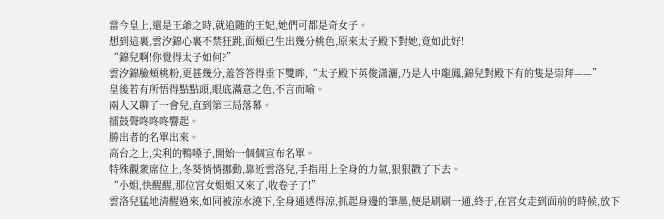當今皇上,還是王爺之時,就追随的王妃,她們可都是奇女子。
想到這裏,雲汐錦心裏不禁狂跳,面頰已生出幾分桃色,原來太子殿下對她,竟如此好!
“錦兒啊!你覺得太子如何?”
雲汐錦臉頰桃粉,更甚幾分,羞答答得垂下雙眸,“太子殿下英俊潇灑,乃是人中龍鳳,錦兒對殿下有的隻是崇拜——”
皇後若有所悟得點點頭,眼底滿意之色,不言而喻。
兩人又聊了一會兒,直到第三局落幕。
擂鼓聲咚咚咚響起。
勝出者的名單出來。
高台之上,尖利的鴨嗓子,開始一個個宣布名單。
特殊觀衆席位上,冬葵悄悄挪動,靠近雲洛兒,手指用上全身的力氣,狠狠戳了下去。
“小姐,快醒醒,那位宮女姐姐又來了,收卷子了!”
雲洛兒猛地清醒過來,如同被涼水澆下,全身通透得涼,抓起身邊的筆墨,便是刷刷一通,終于,在宮女走到面前的時候,放下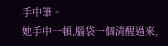手中筆。
她手中一頓,腦袋一個清醒過來,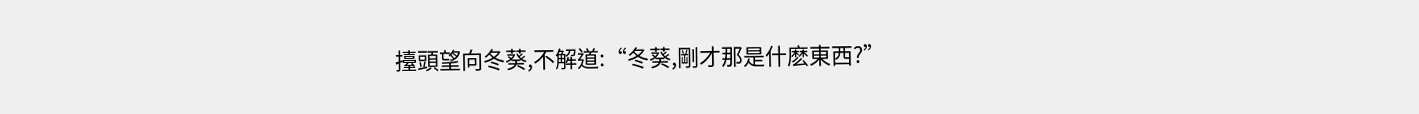擡頭望向冬葵,不解道:“冬葵,剛才那是什麽東西?”